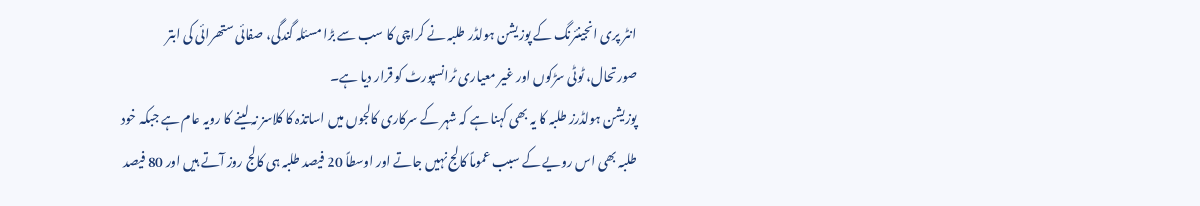انٹر پری انجینئرنگ کے پوزیشن ہولڈر طلبہ نے کراچی کا سب سے بڑا مسئلہ گندگی، صفائی ستھرائی کی ابتر صورتحال، ٹوٹی سڑکوں اور غیر معیاری ٹرانسپورٹ کو قرار دیا ہے۔
پوزیشن ہولڈرز طلبہ کا یہ بھی کہنا ہے کہ شہر کے سرکاری کالجوں میں اساتذہ کا کلاسز نہ لینے کا رویہ عام ہے جبکہ خود طلبہ بھی اس رویے کے سبب عموماً کالج نہیں جاتے اور اوسطاً 20 فیصد طلبہ ہی کالج روز آتے ہیں اور 80 فیصد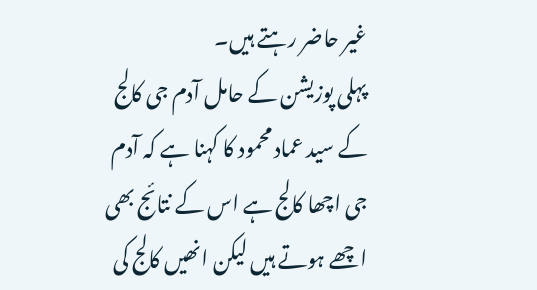غیر حاضر رہتے ہیں۔
پہلی پوزیشن کے حامل آدم جی کالج کے سید عماد محمود کا کہنا ہے کہ آدم جی اچھا کالج ہے اس کے نتائج بھی اچھے ہوتے ہیں لیکن انھیں کالج کی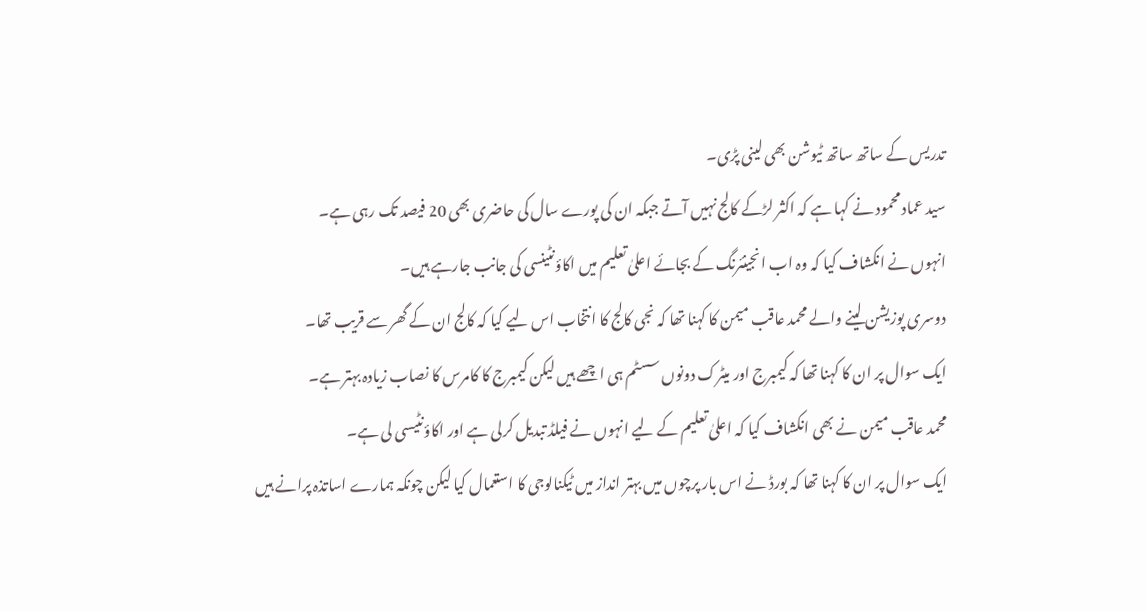تدریس کے ساتھ ساتھ ٹیوشن بھی لینی پڑی۔
سید عماد محمود نے کہا ہے کہ اکثر لڑکے کالج نہیں آتے جبکہ ان کی پورے سال کی حاضری بھی 20 فیصد تک رہی ہے۔
انہوں نے انکشاف کیا کہ وہ اب انجینئرنگ کے بجائے اعلیٰ تعلیم میں اکاؤنٹینسی کی جانب جارہے ہیں۔
دوسری پوزیشن لینے والے محمد عاقب میمن کا کہنا تھا کہ نجی کالج کا انتخاب اس لیے کیا کہ کالج ان کے گھر سے قریب تھا۔
ایک سوال پر ان کا کہنا تھا کہ کیمبرج اور میٹرک دونوں سسٹم ہی اچھے ہیں لیکن کیمبرج کا کامرس کا نصاب زیادہ بہتر ہے۔
محمد عاقب میمن نے بھی انکشاف کیا کہ اعلیٰ تعلیم کے لیے انہوں نے فیلڈ تبدیل کرلی ہے اور اکاؤنٹیسی لی ہے۔
ایک سوال پر ان کا کہنا تھا کہ بورڈ نے اس بار پرچوں میں بہتر انداز میں ٹیکنالوجی کا استعمال کیا لیکن چونکہ ہمارے اساتذہ پرانے ہیں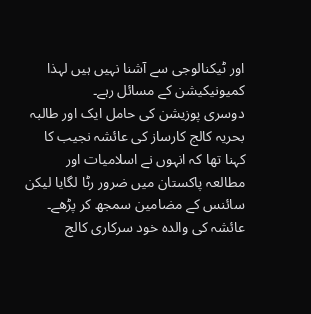اور ٹیکنالوجی سے آشنا نہیں ہیں لہذا کمیونیکیشن کے مسائل رہے۔
دوسری پوزیشن کی حامل ایک اور طالبہ بحریہ کالج کارساز کی عائشہ نجیب کا کہنا تھا کہ انہوں نے اسلامیات اور مطالعہ پاکستان میں ضرور رٹا لگایا لیکن سائنس کے مضامین سمجھ کر پڑھے۔
عائشہ کی والدہ خود سرکاری کالج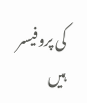کی پروفیسر ہیں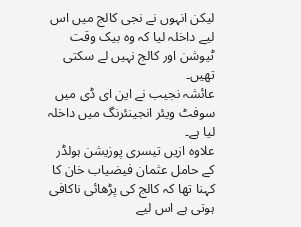لیکن انہوں نے نجی کالج میں اس لیے داخلہ لیا کہ وہ بیک وقت ٹیوشن اور کالج نہیں لے سکتی تھیں۔
عائشہ نجیب نے این ای ڈی میں سوفٹ ویئر انجینئرنگ میں داخلہ لیا ہے۔
علاوہ ازیں تیسری پوزیشن ہولڈر کے حامل عثمان فیضیاب خان کا کہنا تھا کہ کالج کی پڑھائی ناکافی ہوتی ہے اس لیے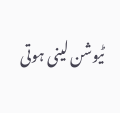ٹیوشن لینی ہوتی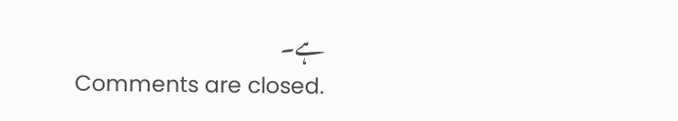ہے۔
Comments are closed.